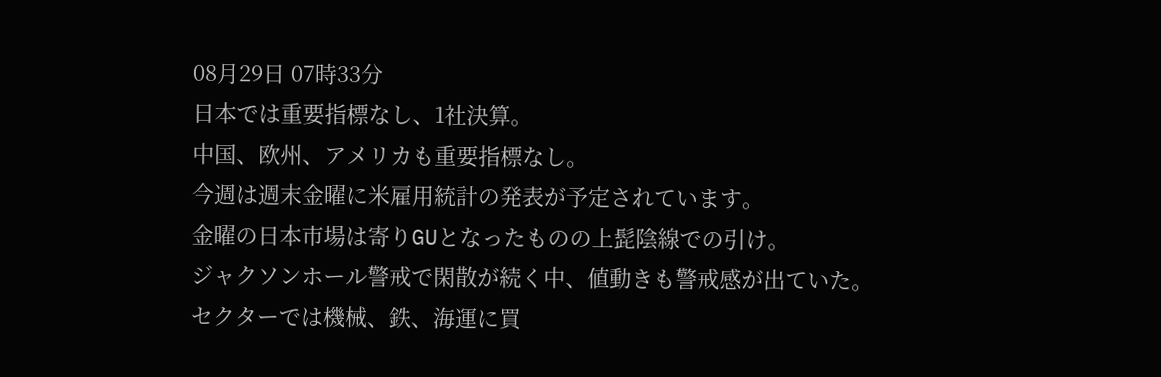08月29日 07時33分
日本では重要指標なし、1社決算。
中国、欧州、アメリカも重要指標なし。
今週は週末金曜に米雇用統計の発表が予定されています。
金曜の日本市場は寄りGUとなったものの上髭陰線での引け。
ジャクソンホール警戒で閑散が続く中、値動きも警戒感が出ていた。
セクターでは機械、鉄、海運に買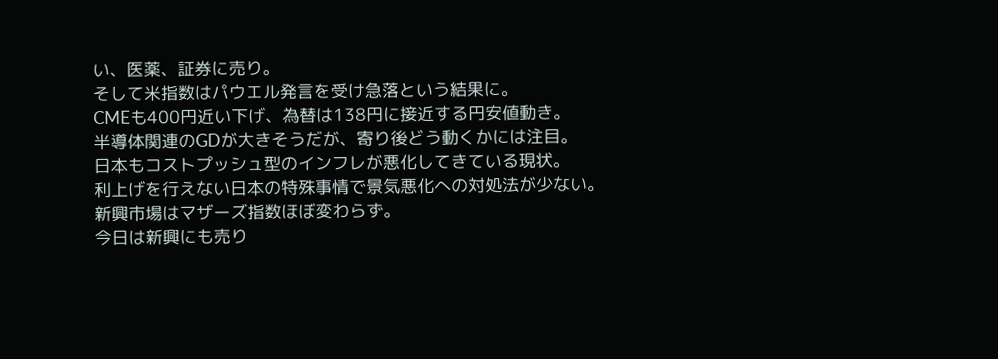い、医薬、証券に売り。
そして米指数はパウエル発言を受け急落という結果に。
CMEも400円近い下げ、為替は138円に接近する円安値動き。
半導体関連のGDが大きそうだが、寄り後どう動くかには注目。
日本もコストプッシュ型のインフレが悪化してきている現状。
利上げを行えない日本の特殊事情で景気悪化への対処法が少ない。
新興市場はマザーズ指数ほぼ変わらず。
今日は新興にも売り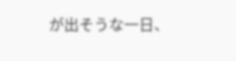が出そうな一日、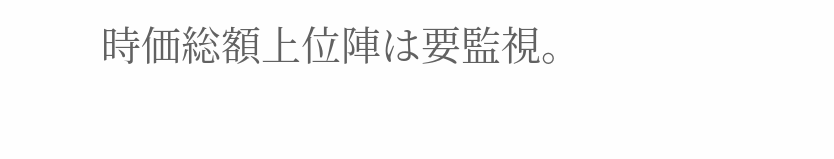時価総額上位陣は要監視。